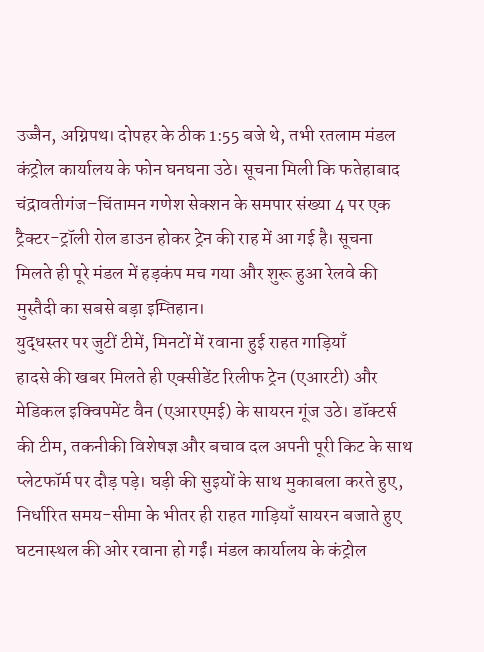उज्जैन, अग्निपथ। दोपहर के ठीक 1:55 बजे थे, तभी रतलाम मंडल कंट्रोल कार्यालय के फोन घनघना उठे। सूचना मिली कि फतेहाबाद चंद्रावतीगंज–चिंतामन गणेश सेक्शन के समपार संख्या 4 पर एक ट्रैक्टर-ट्रॉली रोल डाउन होकर ट्रेन की राह में आ गई है। सूचना मिलते ही पूरे मंडल में हड़कंप मच गया और शुरू हुआ रेलवे की मुस्तैदी का सबसे बड़ा इम्तिहान।
युद्धस्तर पर जुटीं टीमें, मिनटों में रवाना हुई राहत गाड़ियाँ
हादसे की खबर मिलते ही एक्सीडेंट रिलीफ ट्रेन (एआरटी) और मेडिकल इक्विपमेंट वैन (एआरएमई) के सायरन गूंज उठे। डॉक्टर्स की टीम, तकनीकी विशेषज्ञ और बचाव दल अपनी पूरी किट के साथ प्लेटफॉर्म पर दौड़ पड़े। घड़ी की सुइयों के साथ मुकाबला करते हुए, निर्धारित समय-सीमा के भीतर ही राहत गाड़ियाँ सायरन बजाते हुए घटनास्थल की ओर रवाना हो गईं। मंडल कार्यालय के कंट्रोल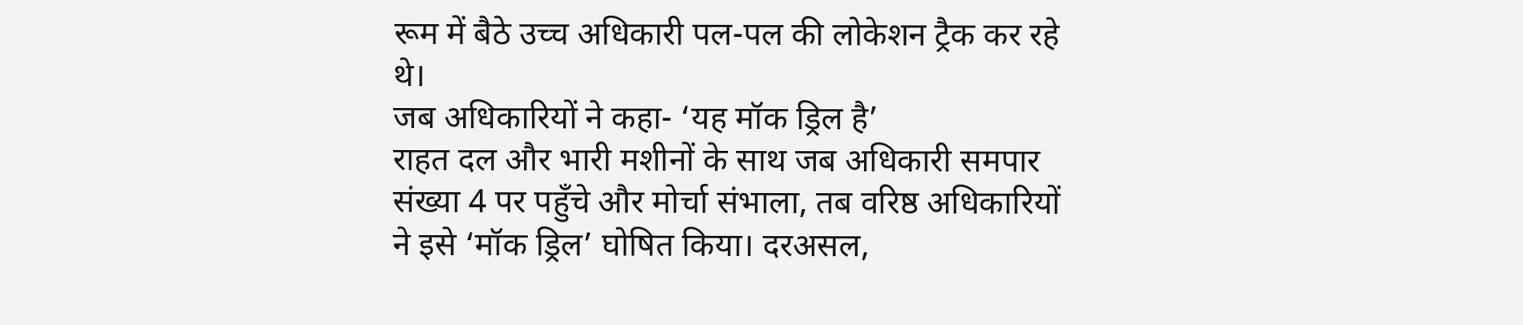रूम में बैठे उच्च अधिकारी पल-पल की लोकेशन ट्रैक कर रहे थे।
जब अधिकारियों ने कहा- ‘यह मॉक ड्रिल है’
राहत दल और भारी मशीनों के साथ जब अधिकारी समपार संख्या 4 पर पहुँचे और मोर्चा संभाला, तब वरिष्ठ अधिकारियों ने इसे ‘मॉक ड्रिल’ घोषित किया। दरअसल,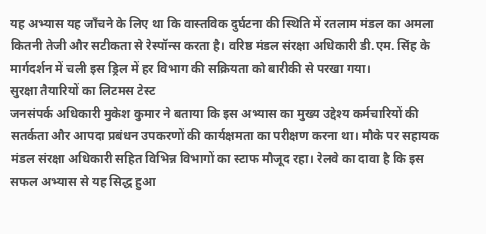यह अभ्यास यह जाँचने के लिए था कि वास्तविक दुर्घटना की स्थिति में रतलाम मंडल का अमला कितनी तेजी और सटीकता से रेस्पॉन्स करता है। वरिष्ठ मंडल संरक्षा अधिकारी डी.एम. सिंह के मार्गदर्शन में चली इस ड्रिल में हर विभाग की सक्रियता को बारीकी से परखा गया।
सुरक्षा तैयारियों का लिटमस टेस्ट
जनसंपर्क अधिकारी मुकेश कुमार ने बताया कि इस अभ्यास का मुख्य उद्देश्य कर्मचारियों की सतर्कता और आपदा प्रबंधन उपकरणों की कार्यक्षमता का परीक्षण करना था। मौके पर सहायक मंडल संरक्षा अधिकारी सहित विभिन्न विभागों का स्टाफ मौजूद रहा। रेलवे का दावा है कि इस सफल अभ्यास से यह सिद्ध हुआ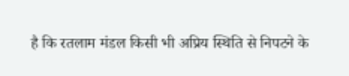है कि रतलाम मंडल किसी भी अप्रिय स्थिति से निपटने के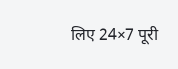लिए 24×7 पूरी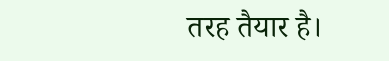तरह तैयार है।